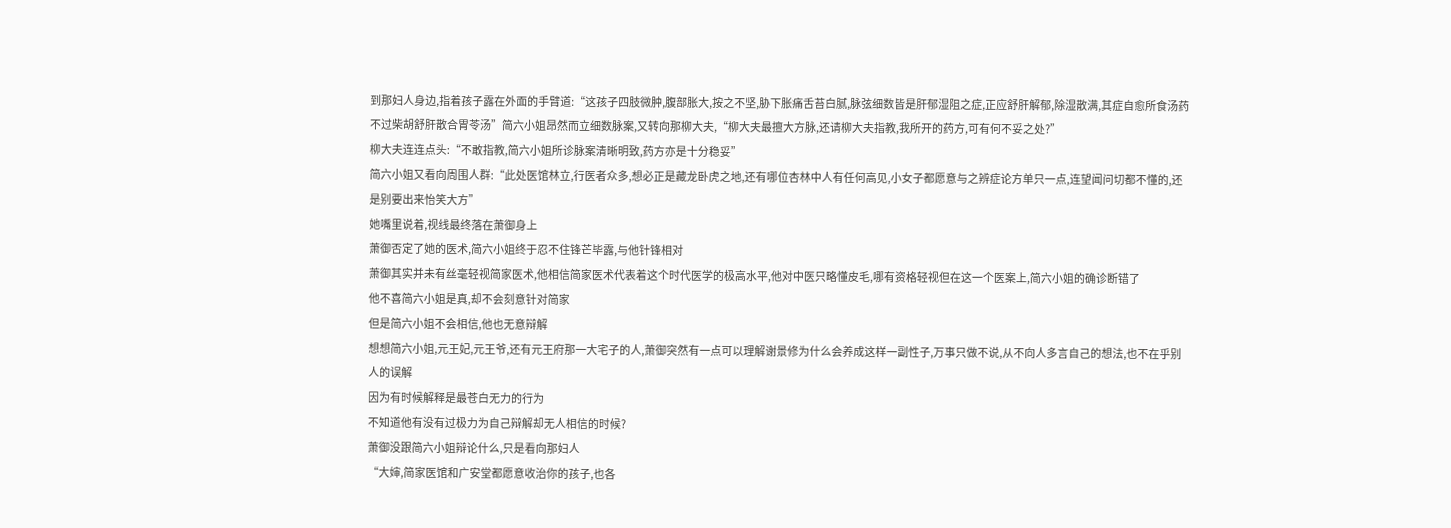到那妇人身边,指着孩子露在外面的手臂道:“这孩子四肢微肿,腹部胀大,按之不坚,胁下胀痛舌苔白腻,脉弦细数皆是肝郁湿阻之症,正应舒肝解郁,除湿散满,其症自愈所食汤药不过柴胡舒肝散合胃苓汤”简六小姐昂然而立细数脉案,又转向那柳大夫,“柳大夫最擅大方脉,还请柳大夫指教,我所开的药方,可有何不妥之处?”
柳大夫连连点头:“不敢指教,简六小姐所诊脉案清晰明致,药方亦是十分稳妥”
简六小姐又看向周围人群:“此处医馆林立,行医者众多,想必正是藏龙卧虎之地,还有哪位杏林中人有任何高见,小女子都愿意与之辨症论方单只一点,连望闻问切都不懂的,还是别要出来怡笑大方”
她嘴里说着,视线最终落在萧御身上
萧御否定了她的医术,简六小姐终于忍不住锋芒毕露,与他针锋相对
萧御其实并未有丝毫轻视简家医术,他相信简家医术代表着这个时代医学的极高水平,他对中医只略懂皮毛,哪有资格轻视但在这一个医案上,简六小姐的确诊断错了
他不喜简六小姐是真,却不会刻意针对简家
但是简六小姐不会相信,他也无意辩解
想想简六小姐,元王妃,元王爷,还有元王府那一大宅子的人,萧御突然有一点可以理解谢景修为什么会养成这样一副性子,万事只做不说,从不向人多言自己的想法,也不在乎别人的误解
因为有时候解释是最苍白无力的行为
不知道他有没有过极力为自己辩解却无人相信的时候?
萧御没跟简六小姐辩论什么,只是看向那妇人
“大婶,简家医馆和广安堂都愿意收治你的孩子,也各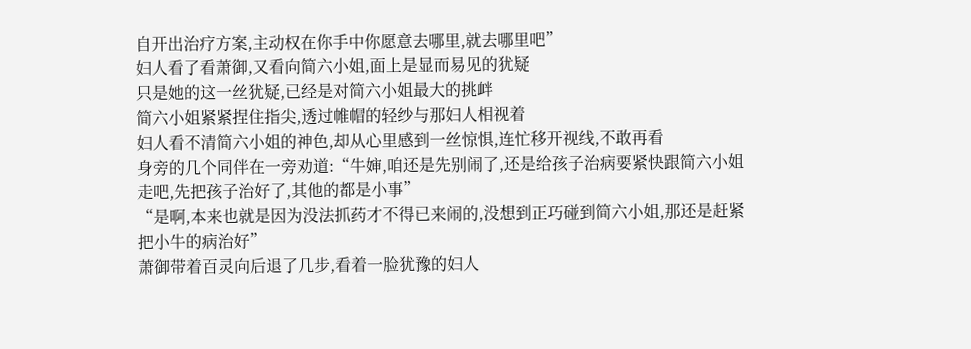自开出治疗方案,主动权在你手中你愿意去哪里,就去哪里吧”
妇人看了看萧御,又看向简六小姐,面上是显而易见的犹疑
只是她的这一丝犹疑,已经是对简六小姐最大的挑衅
简六小姐紧紧捏住指尖,透过帷帽的轻纱与那妇人相视着
妇人看不清简六小姐的神色,却从心里感到一丝惊惧,连忙移开视线,不敢再看
身旁的几个同伴在一旁劝道:“牛婶,咱还是先别闹了,还是给孩子治病要紧快跟简六小姐走吧,先把孩子治好了,其他的都是小事”
“是啊,本来也就是因为没法抓药才不得已来闹的,没想到正巧碰到简六小姐,那还是赶紧把小牛的病治好”
萧御带着百灵向后退了几步,看着一脸犹豫的妇人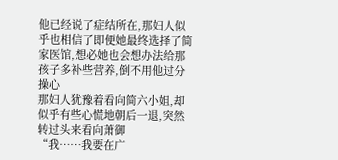他已经说了症结所在,那妇人似乎也相信了即便她最终选择了简家医馆,想必她也会想办法给那孩子多补些营养,倒不用他过分操心
那妇人犹豫着看向简六小姐,却似乎有些心慌地朝后一退,突然转过头来看向萧御
“我……我要在广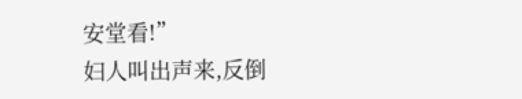安堂看!”
妇人叫出声来,反倒